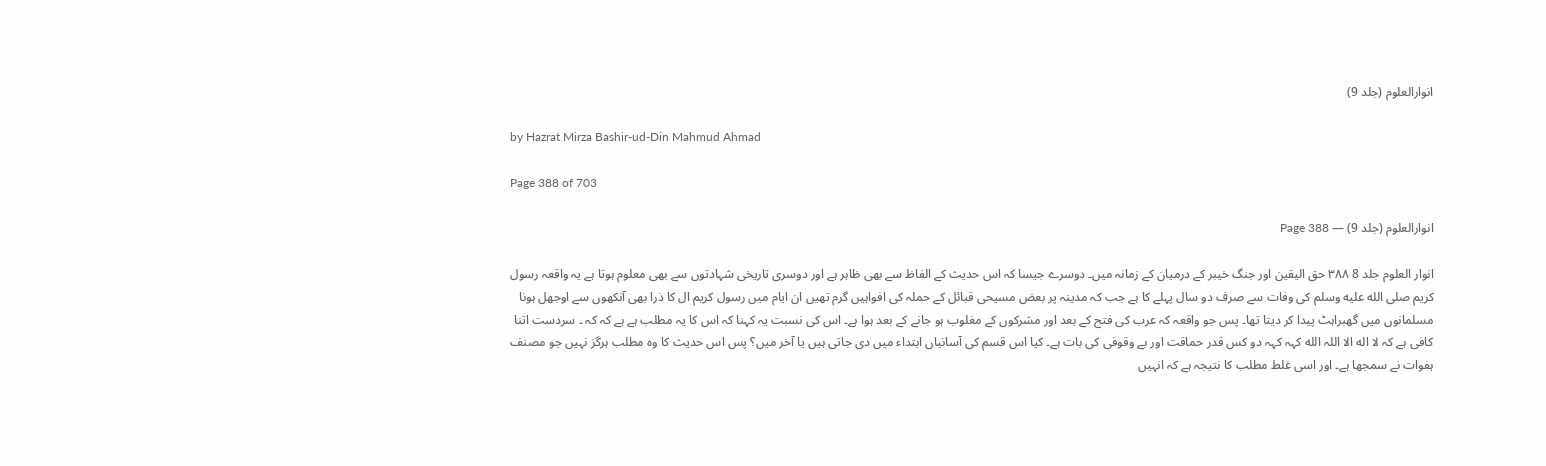انوارالعلوم (جلد 9)

by Hazrat Mirza Bashir-ud-Din Mahmud Ahmad

Page 388 of 703

انوارالعلوم (جلد 9) — Page 388

انوار العلوم جلد 8 ۳۸۸ حق الیقین اور جنگ خیبر کے درمیان کے زمانہ میں۔ دوسرے جیسا کہ اس حدیث کے الفاظ سے بھی ظاہر ہے اور دوسری تاریخی شہادتوں سے بھی معلوم ہوتا ہے یہ واقعہ رسول کریم صلى الله عليه وسلم کی وفات سے صرف دو سال پہلے کا ہے جب کہ مدینہ پر بعض مسیحی قبائل کے حملہ کی افواہیں گرم تھیں ان ایام میں رسول کریم ال کا ذرا بھی آنکھوں سے اوجھل ہونا مسلمانوں میں گھبراہٹ پیدا کر دیتا تھا۔ پس جو واقعہ کہ عرب کی فتح کے بعد اور مشرکوں کے مغلوب ہو جانے کے بعد ہوا ہے۔ اس کی نسبت یہ کہنا کہ اس کا یہ مطلب ہے ہے کہ کہ ۔ سردست اتنا کافی ہے کہ لا اله الا اللہ الله کہہ کہہ دو کس قدر حماقت اور بے وقوفی کی بات ہے۔ کیا اس قسم کی آسانیاں ابتداء میں دی جاتی ہیں یا آخر میں؟ پس اس حدیث کا وہ مطلب ہرگز نہیں جو مصنف ہفوات نے سمجھا ہے۔ اور اسی غلط مطلب کا نتیجہ ہے کہ انہیں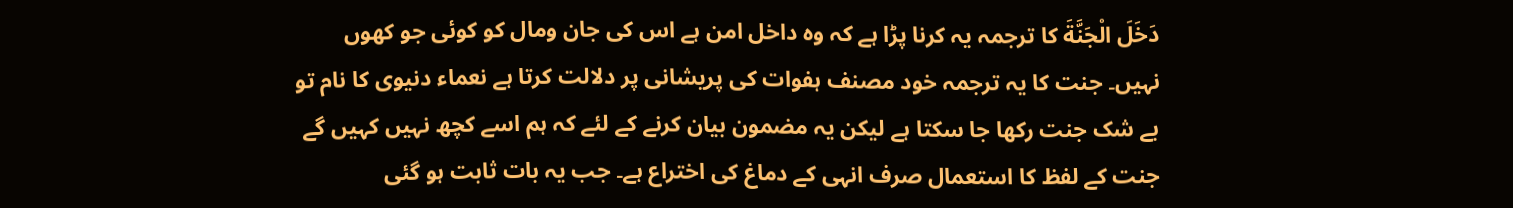دَخَلَ الْجَنَّةَ کا ترجمہ یہ کرنا پڑا ہے کہ وہ داخل امن ہے اس کی جان ومال کو کوئی جو کھوں نہیں۔ جنت کا یہ ترجمہ خود مصنف ہفوات کی پریشانی پر دلالت کرتا ہے نعماء دنیوی کا نام تو بے شک جنت رکھا جا سکتا ہے لیکن یہ مضمون بیان کرنے کے لئے کہ ہم اسے کچھ نہیں کہیں گے جنت کے لفظ کا استعمال صرف انہی کے دماغ کی اختراع ہے۔ جب یہ بات ثابت ہو گئی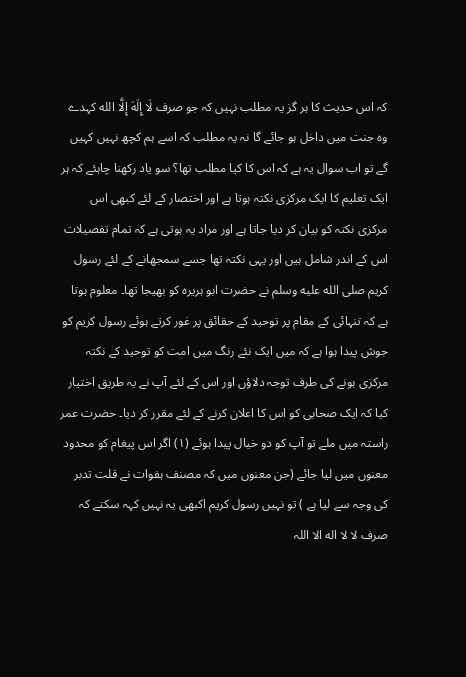کہ اس حدیث کا ہر گز یہ مطلب نہیں کہ جو صرف لَا إِلَهَ إِلَّا الله کہدے وہ جنت میں داخل ہو جائے گا نہ یہ مطلب کہ اسے ہم کچھ نہیں کہیں گے تو اب سوال یہ ہے کہ اس کا کیا مطلب تھا؟ سو یاد رکھنا چاہئے کہ ہر ایک تعلیم کا ایک مرکزی نکتہ ہوتا ہے اور اختصار کے لئے کبھی اس مرکزی نکتہ کو بیان کر دیا جاتا ہے اور مراد یہ ہوتی ہے کہ تمام تفصیلات اس کے اندر شامل ہیں اور یہی نکتہ تھا جسے سمجھانے کے لئے رسول کریم صلى الله عليه وسلم نے حضرت ابو ہریرہ کو بھیجا تھا۔ معلوم ہوتا ہے کہ تنہائی کے مقام پر توحید کے حقائق پر غور کرتے ہوئے رسول کریم کو جوش پیدا ہوا ہے کہ میں ایک نئے رنگ میں امت کو توحید کے نکتہ مرکزی ہونے کی طرف توجہ دلاؤں اور اس کے لئے آپ نے یہ طریق اختیار کیا کہ ایک صحابی کو اس کا اعلان کرنے کے لئے مقرر کر دیا۔ حضرت عمر راستہ میں ملے تو آپ کو دو خیال پیدا ہوئے (۱) اگر اس پیغام کو محدود معنوں میں لیا جائے (جن معنوں میں کہ مصنف ہفوات نے قلت تدبر کی وجہ سے لیا ہے ) تو نہیں رسول کریم اکبھی یہ نہیں کہہ سکتے کہ صرف لا لا اله الا اللہ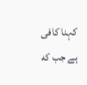کہنا کافی ہے جب که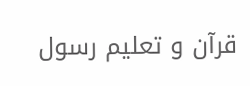قرآن و تعلیم رسول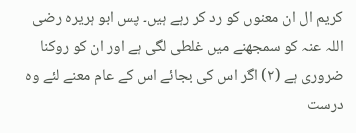کریم ال ان معنوں کو رد کر رہے ہیں۔ پس ابو ہریرہ رضی اللہ عنہ کو سمجھنے میں غلطی لگی ہے اور ان کو روکنا ضروری ہے (۲) اگر اس کی بجائے اس کے عام معنے لئے وه درست